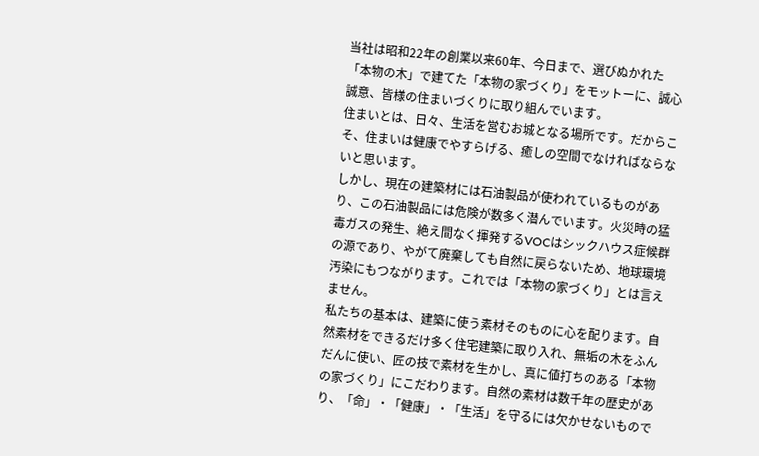当社は昭和22年の創業以来60年、今日まで、選びぬかれた「本物の木」で建てた「本物の家づくり」をモットーに、誠心誠意、皆様の住まいづくりに取り組んでいます。
住まいとは、日々、生活を営むお城となる場所です。だからこそ、住まいは健康でやすらげる、癒しの空間でなければならないと思います。
しかし、現在の建築材には石油製品が使われているものがあり、この石油製品には危険が数多く潜んでいます。火災時の猛毒ガスの発生、絶え間なく揮発するVOCはシックハウス症候群の源であり、やがて廃棄しても自然に戻らないため、地球環境汚染にもつながります。これでは「本物の家づくり」とは言えません。
私たちの基本は、建築に使う素材そのものに心を配ります。自然素材をできるだけ多く住宅建築に取り入れ、無垢の木をふんだんに使い、匠の技で素材を生かし、真に値打ちのある「本物の家づくり」にこだわります。自然の素材は数千年の歴史があり、「命」・「健康」・「生活」を守るには欠かせないもので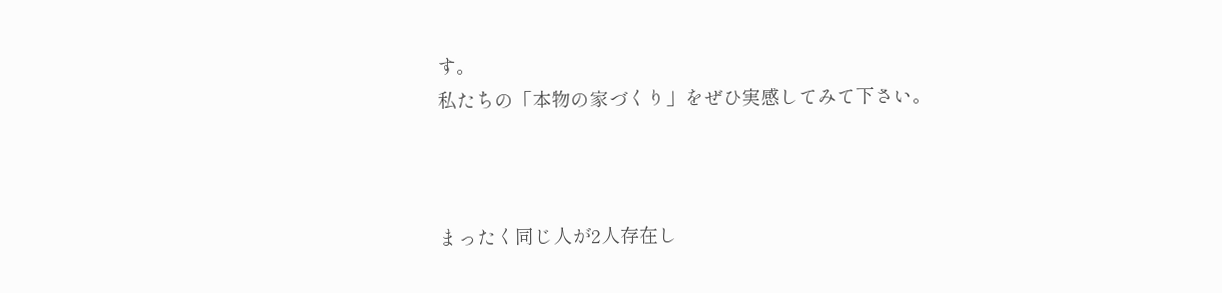す。
私たちの「本物の家づくり」をぜひ実感してみて下さい。



まったく同じ人が2人存在し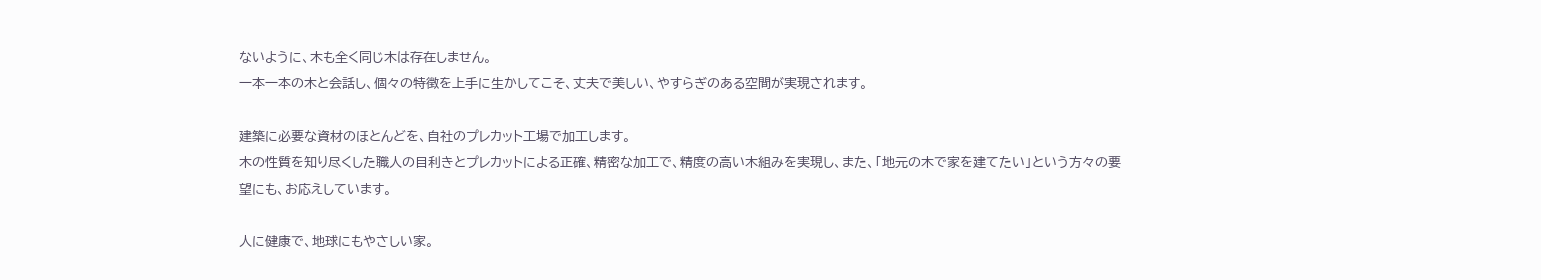ないように、木も全く同じ木は存在しません。
一本一本の木と会話し、個々の特徴を上手に生かしてこそ、丈夫で美しい、やすらぎのある空間が実現されます。

建築に必要な資材のほとんどを、自社のプレカット工場で加工します。
木の性質を知り尽くした職人の目利きとプレカットによる正確、精密な加工で、精度の高い木組みを実現し、また、「地元の木で家を建てたい」という方々の要望にも、お応えしています。

人に健康で、地球にもやさしい家。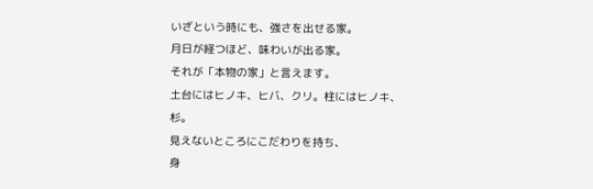いざという時にも、強さを出せる家。
月日が経つほど、味わいが出る家。
それが「本物の家」と言えます。
土台にはヒノキ、ヒバ、クリ。柱にはヒノキ、杉。
見えないところにこだわりを持ち、
身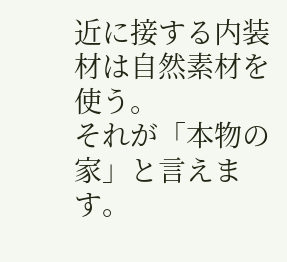近に接する内装材は自然素材を使う。
それが「本物の家」と言えます。